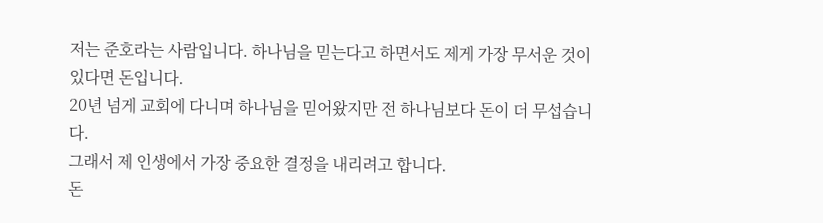저는 준호라는 사람입니다. 하나님을 믿는다고 하면서도 제게 가장 무서운 것이 있다면 돈입니다.
20년 넘게 교회에 다니며 하나님을 믿어왔지만 전 하나님보다 돈이 더 무섭습니다.
그래서 제 인생에서 가장 중요한 결정을 내리려고 합니다.
돈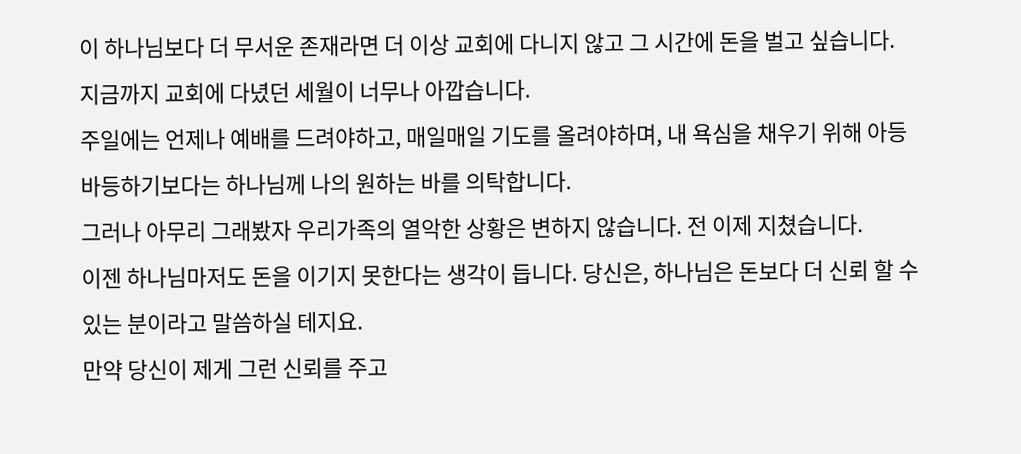이 하나님보다 더 무서운 존재라면 더 이상 교회에 다니지 않고 그 시간에 돈을 벌고 싶습니다.
지금까지 교회에 다녔던 세월이 너무나 아깝습니다.
주일에는 언제나 예배를 드려야하고, 매일매일 기도를 올려야하며, 내 욕심을 채우기 위해 아등바등하기보다는 하나님께 나의 원하는 바를 의탁합니다.
그러나 아무리 그래봤자 우리가족의 열악한 상황은 변하지 않습니다. 전 이제 지쳤습니다.
이젠 하나님마저도 돈을 이기지 못한다는 생각이 듭니다. 당신은, 하나님은 돈보다 더 신뢰 할 수 있는 분이라고 말씀하실 테지요.
만약 당신이 제게 그런 신뢰를 주고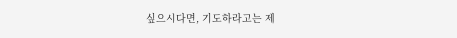싶으시다면, 기도하라고는 제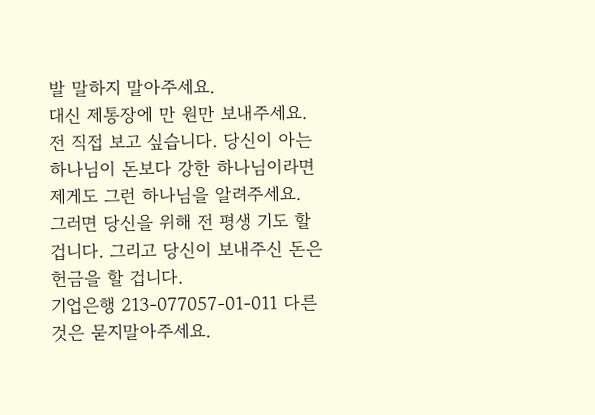발 말하지 말아주세요.
대신 제통장에 만 원만 보내주세요. 전 직접 보고 싶습니다. 당신이 아는 하나님이 돈보다 강한 하나님이라면 제게도 그런 하나님을 알려주세요.
그러면 당신을 위해 전 평생 기도 할 겁니다. 그리고 당신이 보내주신 돈은 헌금을 할 겁니다.
기업은행 213-077057-01-011 다른것은 묻지말아주세요.